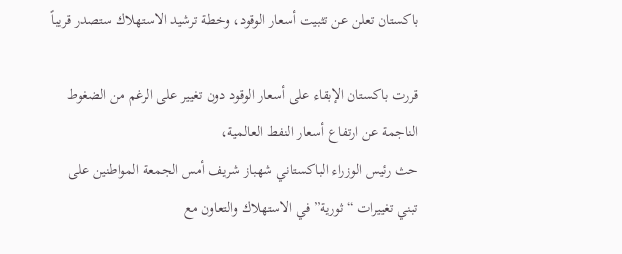باكستان تعلن عن تثبيت أسعار الوقود، وخطة ترشيد الاستهلاك ستصدر قريباً

قررت باكستان الإبقاء على أسعار الوقود دون تغيير على الرغم من الضغوط الناجمة عن ارتفاع أسعار النفط العالمية،
حث رئيس الوزراء الباكستاني شهباز شريف أمس الجمعة المواطنين على تبني تغييرات “ثورية” في الاستهلاك والتعاون مع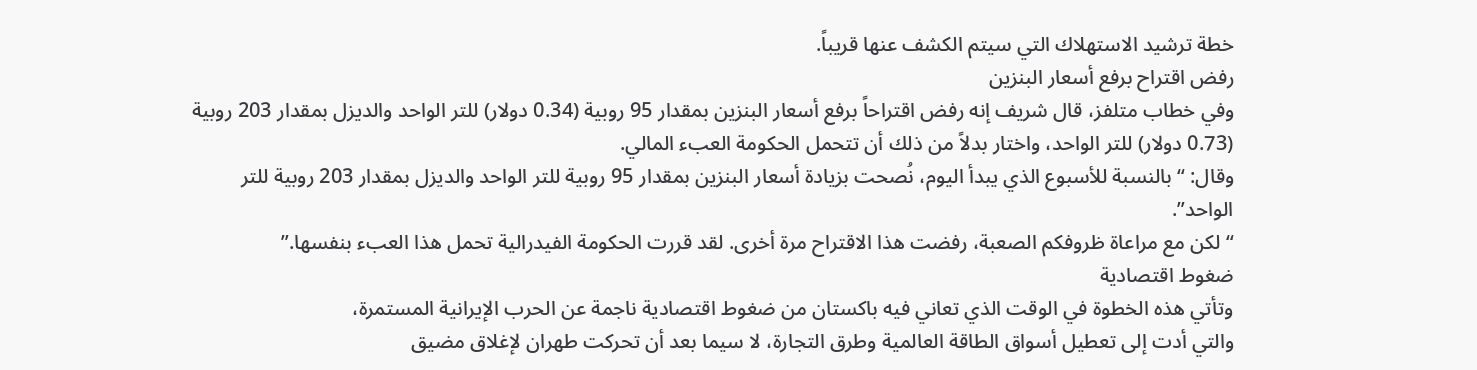خطة ترشيد الاستهلاك التي سيتم الكشف عنها قريباً.
رفض اقتراح برفع أسعار البنزين
وفي خطاب متلفز، قال شريف إنه رفض اقتراحاً برفع أسعار البنزين بمقدار 95 روبية (0.34 دولار) للتر الواحد والديزل بمقدار 203 روبية (0.73 دولار) للتر الواحد، واختار بدلاً من ذلك أن تتحمل الحكومة العبء المالي.
وقال: “بالنسبة للأسبوع الذي يبدأ اليوم، نُصحت بزيادة أسعار البنزين بمقدار 95 روبية للتر الواحد والديزل بمقدار 203 روبية للتر الواحد”.
“لكن مع مراعاة ظروفكم الصعبة، رفضت هذا الاقتراح مرة أخرى. لقد قررت الحكومة الفيدرالية تحمل هذا العبء بنفسها.”
ضغوط اقتصادية
وتأتي هذه الخطوة في الوقت الذي تعاني فيه باكستان من ضغوط اقتصادية ناجمة عن الحرب الإيرانية المستمرة،
والتي أدت إلى تعطيل أسواق الطاقة العالمية وطرق التجارة، لا سيما بعد أن تحركت طهران لإغلاق مضيق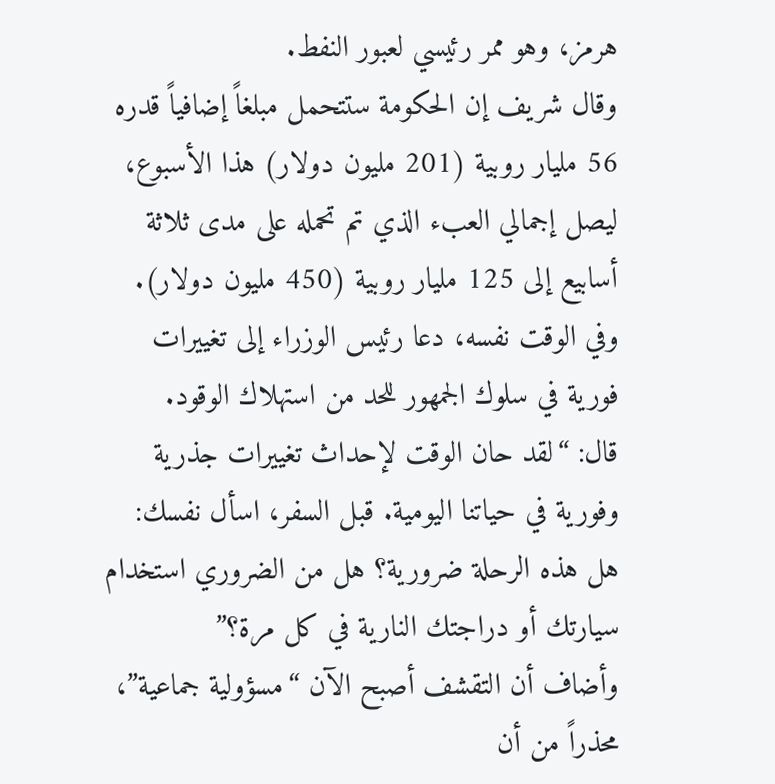هرمز، وهو ممر رئيسي لعبور النفط.
وقال شريف إن الحكومة ستتحمل مبلغاً إضافياً قدره 56 مليار روبية (201 مليون دولار) هذا الأسبوع،
ليصل إجمالي العبء الذي تم تحمله على مدى ثلاثة أسابيع إلى 125 مليار روبية (450 مليون دولار).
وفي الوقت نفسه، دعا رئيس الوزراء إلى تغييرات فورية في سلوك الجمهور للحد من استهلاك الوقود.
قال: “لقد حان الوقت لإحداث تغييرات جذرية وفورية في حياتنا اليومية. قبل السفر، اسأل نفسك: هل هذه الرحلة ضرورية؟ هل من الضروري استخدام سيارتك أو دراجتك النارية في كل مرة؟”
وأضاف أن التقشف أصبح الآن “مسؤولية جماعية”، محذراً من أن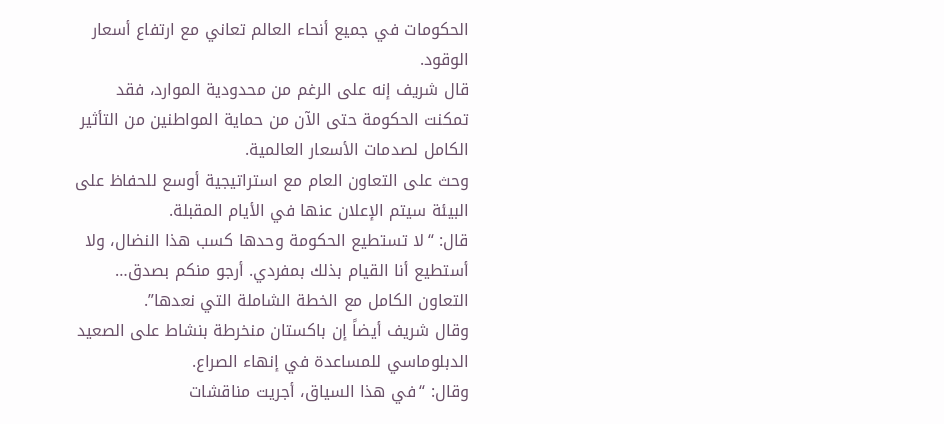الحكومات في جميع أنحاء العالم تعاني مع ارتفاع أسعار الوقود.
قال شريف إنه على الرغم من محدودية الموارد، فقد تمكنت الحكومة حتى الآن من حماية المواطنين من التأثير الكامل لصدمات الأسعار العالمية.
وحث على التعاون العام مع استراتيجية أوسع للحفاظ على البيئة سيتم الإعلان عنها في الأيام المقبلة.
قال: “لا تستطيع الحكومة وحدها كسب هذا النضال، ولا أستطيع أنا القيام بذلك بمفردي. أرجو منكم بصدق… التعاون الكامل مع الخطة الشاملة التي نعدها”.
وقال شريف أيضاً إن باكستان منخرطة بنشاط على الصعيد الدبلوماسي للمساعدة في إنهاء الصراع.
وقال: “في هذا السياق، أجريت مناقشات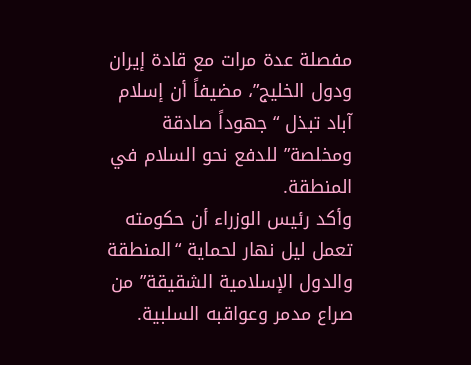مفصلة عدة مرات مع قادة إيران ودول الخليج”، مضيفاً أن إسلام آباد تبذل “جهوداً صادقة ومخلصة” للدفع نحو السلام في المنطقة.
وأكد رئيس الوزراء أن حكومته تعمل ليل نهار لحماية “المنطقة والدول الإسلامية الشقيقة” من صراع مدمر وعواقبه السلبية.